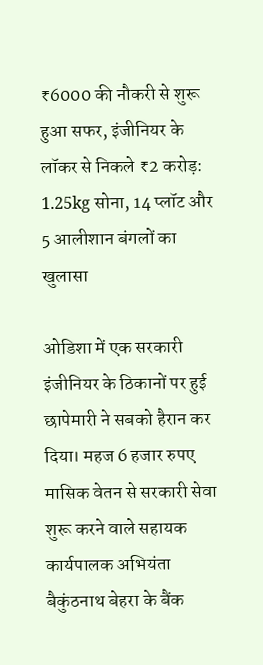₹6000 की नौकरी से शुरू हुआ सफर, इंजीनियर के लॉकर से निकले ₹2 करोड़: 1.25kg सोना, 14 प्लॉट और 5 आलीशान बंगलों का खुलासा

ओडिशा में एक सरकारी इंजीनियर के ठिकानों पर हुई छापेमारी ने सबको हैरान कर दिया। महज 6 हजार रुपए मासिक वेतन से सरकारी सेवा शुरू करने वाले सहायक कार्यपालक अभियंता बैकुंठनाथ बेहरा के बैंक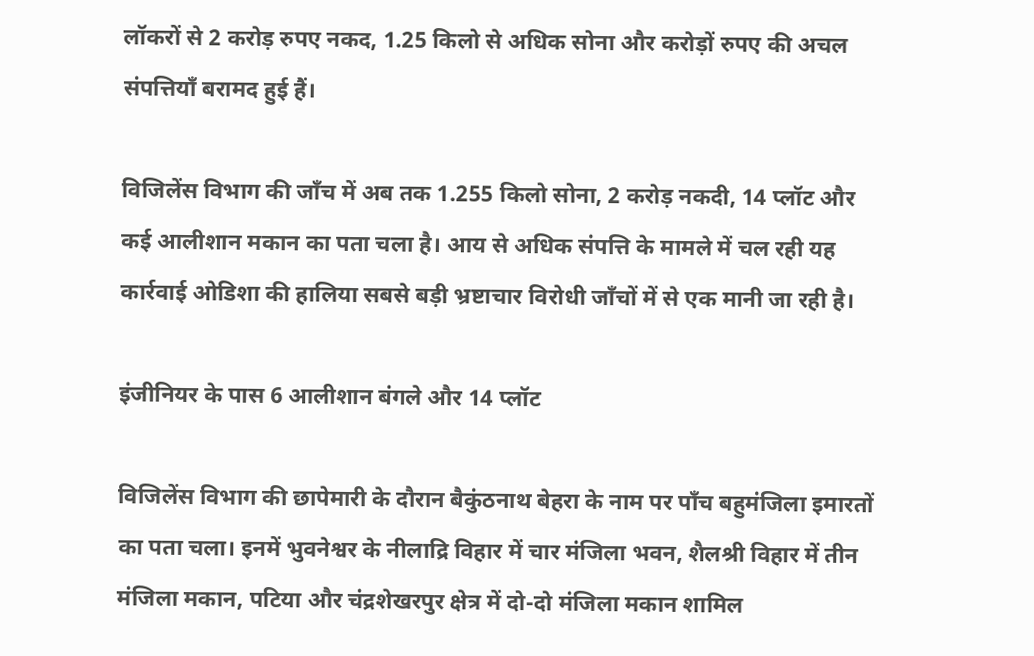लॉकरों से 2 करोड़ रुपए नकद, 1.25 किलो से अधिक सोना और करोड़ों रुपए की अचल संपत्तियाँ बरामद हुई हैं।

विजिलेंस विभाग की जाँच में अब तक 1.255 किलो सोना, 2 करोड़ नकदी, 14 प्लॉट और कई आलीशान मकान का पता चला है। आय से अधिक संपत्ति के मामले में चल रही यह कार्रवाई ओडिशा की हालिया सबसे बड़ी भ्रष्टाचार विरोधी जाँचों में से एक मानी जा रही है।

इंजीनियर के पास 6 आलीशान बंगले और 14 प्लॉट

विजिलेंस विभाग की छापेमारी के दौरान बैकुंठनाथ बेहरा के नाम पर पाँच बहुमंजिला इमारतों का पता चला। इनमें भुवनेश्वर के नीलाद्रि विहार में चार मंजिला भवन, शैलश्री विहार में तीन मंजिला मकान, पटिया और चंद्रशेखरपुर क्षेत्र में दो-दो मंजिला मकान शामिल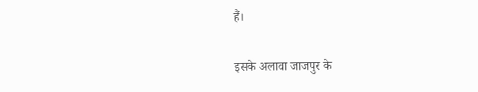हैं।

इसके अलावा जाजपुर के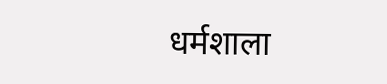धर्मशाला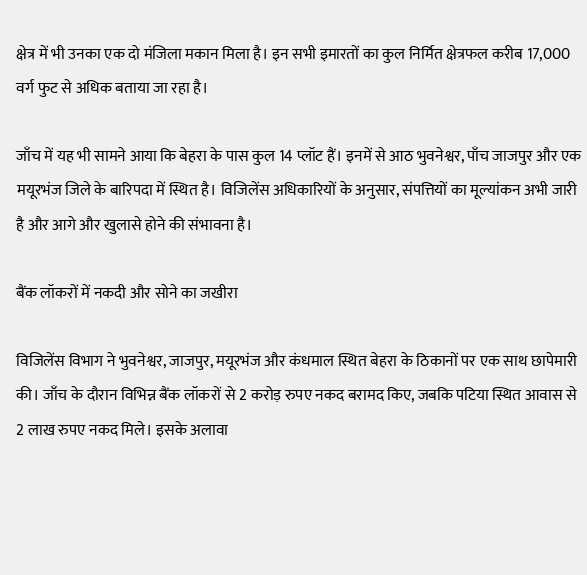क्षेत्र में भी उनका एक दो मंजिला मकान मिला है। इन सभी इमारतों का कुल निर्मित क्षेत्रफल करीब 17,000 वर्ग फुट से अधिक बताया जा रहा है।

जाँच में यह भी सामने आया कि बेहरा के पास कुल 14 प्लॉट हैं। इनमें से आठ भुवनेश्वर, पाँच जाजपुर और एक मयूरभंज जिले के बारिपदा में स्थित है। विजिलेंस अधिकारियों के अनुसार, संपत्तियों का मूल्यांकन अभी जारी है और आगे और खुलासे होने की संभावना है।

बैंक लॉकरों में नकदी और सोने का जखीरा

विजिलेंस विभाग ने भुवनेश्वर, जाजपुर, मयूरभंज और कंधमाल स्थित बेहरा के ठिकानों पर एक साथ छापेमारी की। जाँच के दौरान विभिन्न बैंक लॉकरों से 2 करोड़ रुपए नकद बरामद किए, जबकि पटिया स्थित आवास से 2 लाख रुपए नकद मिले। इसके अलावा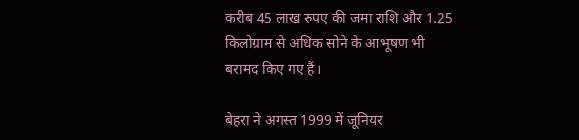करीब 45 लाख रुपए की जमा राशि और 1.25 किलोग्राम से अधिक सोने के आभूषण भी बरामद किए गए हैं।

बेहरा ने अगस्त 1999 में जूनियर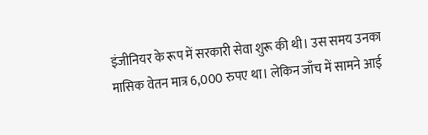इंजीनियर के रूप में सरकारी सेवा शुरू की थी। उस समय उनका मासिक वेतन मात्र 6,000 रुपए था। लेकिन जाँच में सामने आई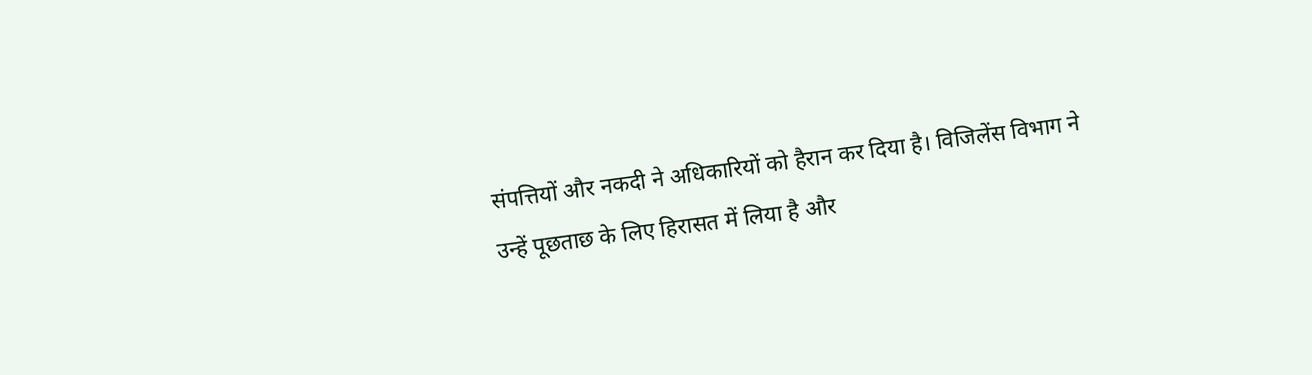संपत्तियों और नकदी ने अधिकारियों को हैरान कर दिया है। विजिलेंस विभाग ने उन्हें पूछताछ के लिए हिरासत में लिया है और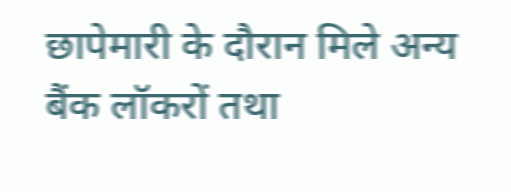छापेमारी के दौरान मिले अन्य बैंक लॉकरों तथा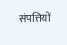संपत्तियों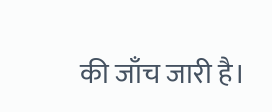की जाँच जारी है।